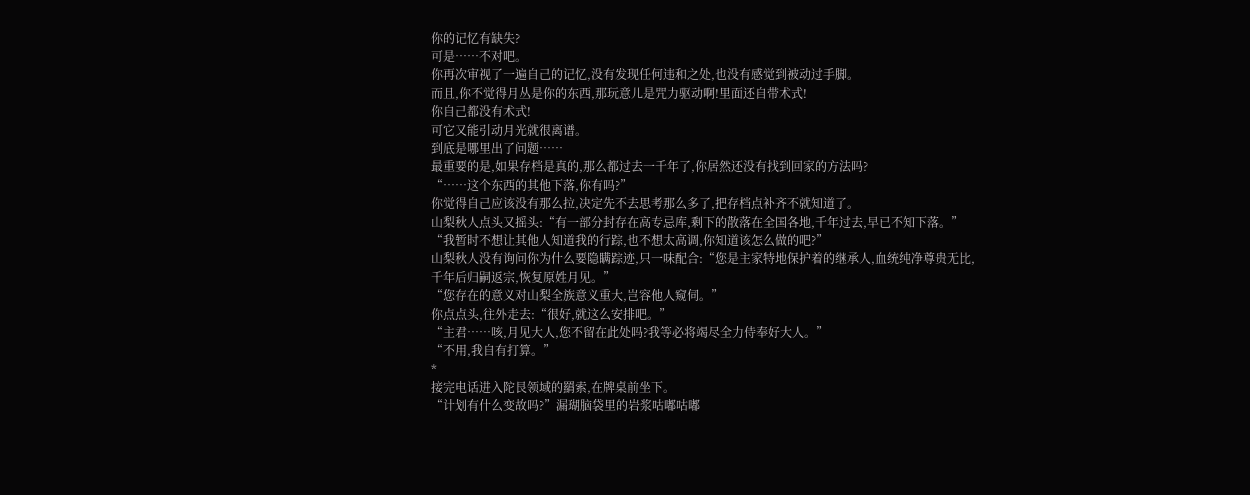你的记忆有缺失?
可是……不对吧。
你再次审视了一遍自己的记忆,没有发现任何违和之处,也没有感觉到被动过手脚。
而且,你不觉得月丛是你的东西,那玩意儿是咒力驱动啊!里面还自带术式!
你自己都没有术式!
可它又能引动月光就很离谱。
到底是哪里出了问题……
最重要的是,如果存档是真的,那么都过去一千年了,你居然还没有找到回家的方法吗?
“……这个东西的其他下落,你有吗?”
你觉得自己应该没有那么拉,决定先不去思考那么多了,把存档点补齐不就知道了。
山梨秋人点头又摇头:“有一部分封存在高专忌库,剩下的散落在全国各地,千年过去,早已不知下落。”
“我暂时不想让其他人知道我的行踪,也不想太高调,你知道该怎么做的吧?”
山梨秋人没有询问你为什么要隐瞒踪迹,只一味配合:“您是主家特地保护着的继承人,血统纯净尊贵无比,千年后归嗣返宗,恢复原姓月见。”
“您存在的意义对山梨全族意义重大,岂容他人窥伺。”
你点点头,往外走去:“很好,就这么安排吧。”
“主君……咳,月见大人,您不留在此处吗?我等必将竭尽全力侍奉好大人。”
“不用,我自有打算。”
*
接完电话进入陀艮领域的羂索,在牌桌前坐下。
“计划有什么变故吗?”漏瑚脑袋里的岩浆咕嘟咕嘟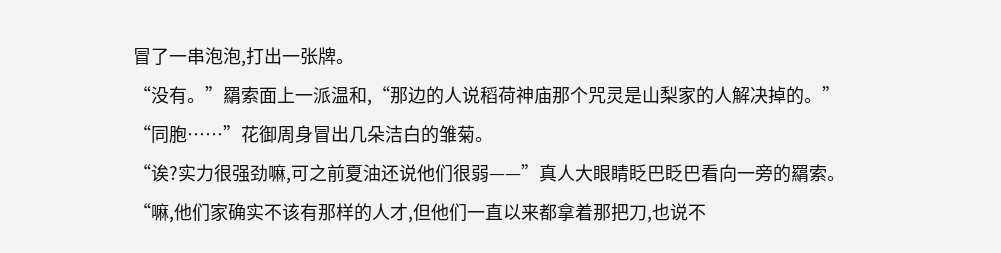冒了一串泡泡,打出一张牌。
“没有。”羂索面上一派温和,“那边的人说稻荷神庙那个咒灵是山梨家的人解决掉的。”
“同胞……”花御周身冒出几朵洁白的雏菊。
“诶?实力很强劲嘛,可之前夏油还说他们很弱——”真人大眼睛眨巴眨巴看向一旁的羂索。
“嘛,他们家确实不该有那样的人才,但他们一直以来都拿着那把刀,也说不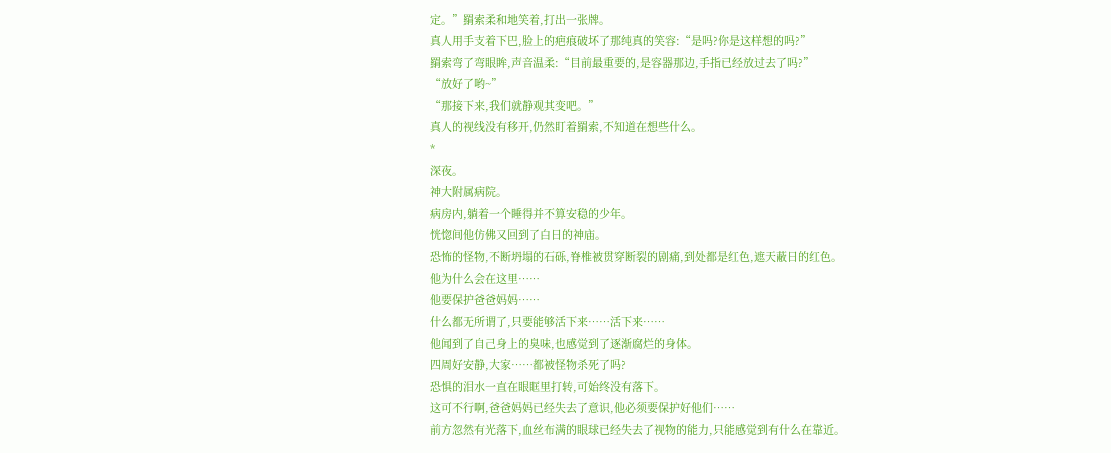定。”羂索柔和地笑着,打出一张牌。
真人用手支着下巴,脸上的疤痕破坏了那纯真的笑容:“是吗?你是这样想的吗?”
羂索弯了弯眼眸,声音温柔:“目前最重要的,是容器那边,手指已经放过去了吗?”
“放好了哟~”
“那接下来,我们就静观其变吧。”
真人的视线没有移开,仍然盯着羂索,不知道在想些什么。
*
深夜。
神大附属病院。
病房内,躺着一个睡得并不算安稳的少年。
恍惚间他仿佛又回到了白日的神庙。
恐怖的怪物,不断坍塌的石砾,脊椎被贯穿断裂的剧痛,到处都是红色,遮天蔽日的红色。
他为什么会在这里……
他要保护爸爸妈妈……
什么都无所谓了,只要能够活下来……活下来……
他闻到了自己身上的臭味,也感觉到了逐渐腐烂的身体。
四周好安静,大家……都被怪物杀死了吗?
恐惧的泪水一直在眼眶里打转,可始终没有落下。
这可不行啊,爸爸妈妈已经失去了意识,他必须要保护好他们……
前方忽然有光落下,血丝布满的眼球已经失去了视物的能力,只能感觉到有什么在靠近。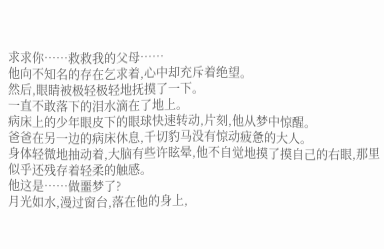求求你……救救我的父母……
他向不知名的存在乞求着,心中却充斥着绝望。
然后,眼睛被极轻极轻地抚摸了一下。
一直不敢落下的泪水滴在了地上。
病床上的少年眼皮下的眼球快速转动,片刻,他从梦中惊醒。
爸爸在另一边的病床休息,千切豹马没有惊动疲惫的大人。
身体轻微地抽动着,大脑有些许眩晕,他不自觉地摸了摸自己的右眼,那里似乎还残存着轻柔的触感。
他这是……做噩梦了?
月光如水,漫过窗台,落在他的身上,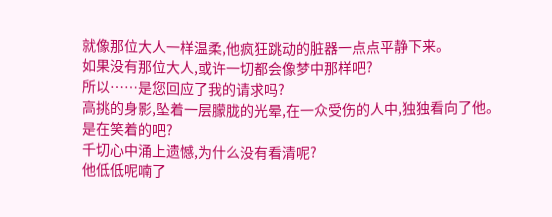就像那位大人一样温柔,他疯狂跳动的脏器一点点平静下来。
如果没有那位大人,或许一切都会像梦中那样吧?
所以……是您回应了我的请求吗?
高挑的身影,坠着一层朦胧的光晕,在一众受伤的人中,独独看向了他。
是在笑着的吧?
千切心中涌上遗憾,为什么没有看清呢?
他低低呢喃了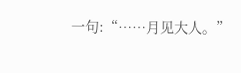一句:“……月见大人。”